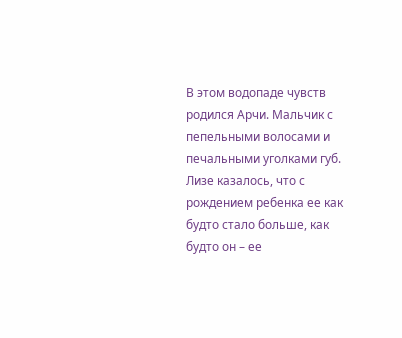В этом водопаде чувств родился Арчи. Мальчик с пепельными волосами и печальными уголками губ. Лизе казалось, что с рождением ребенка ее как будто стало больше, как будто он – ее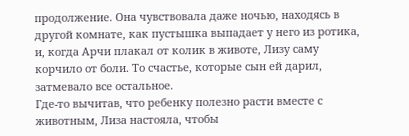продолжение. Она чувствовала даже ночью, находясь в другой комнате, как пустышка выпадает у него из ротика, и, когда Арчи плакал от колик в животе, Лизу саму корчило от боли. То счастье, которые сын ей дарил, затмевало все остальное.
Где-то вычитав, что ребенку полезно расти вместе с животным, Лиза настояла, чтобы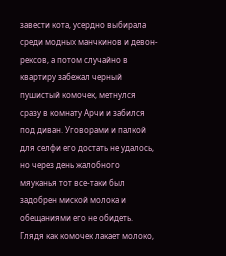завести кота, усердно выбирала среди модных манчкинов и девон-рексов, а потом случайно в квартиру забежал черный пушистый комочек, метнулся сразу в комнату Арчи и забился под диван. Уговорами и палкой для селфи его достать не удалось, но через день жалобного мяуканья тот все-таки был задобрен миской молока и обещаниями его не обидеть. Глядя как комочек лакает молоко,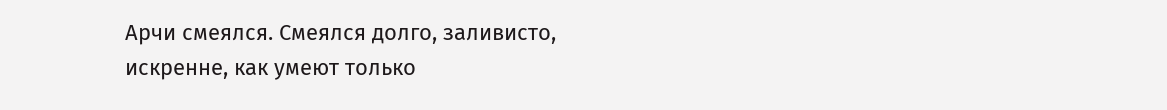Арчи смеялся. Смеялся долго, заливисто, искренне, как умеют только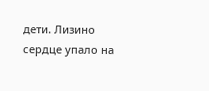дети. Лизино сердце упало на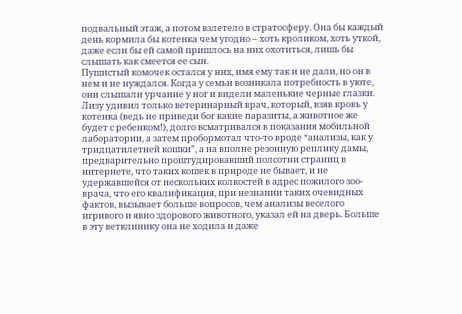подвальный этаж, а потом взлетело в стратосферу. Она бы каждый день кормила бы котенка чем угодно – хоть кроликом, хоть уткой, даже если бы ей самой пришлось на них охотиться, лишь бы слышать как смеется ее сын.
Пушистый комочек остался у них, имя ему так и не дали, но он в нем и не нуждался. Когда у семьи возникала потребность в уюте, они слышали урчание у ног и видели маленькие черные глазки. Лизу удивил только ветеринарный врач, который, взяв кровь у котенка (ведь не приведи бог какие паразиты, а животное же будет с ребенком!), долго всматривался в показания мобильной лаборатории, а затем пробормотал что-то вроде “анализы, как у тридцатилетней кошки”, а на вполне резонную реплику дамы, предварительно проштудировавший полсотни страниц в интернете, что таких кошек в природе не бывает, и не удержавшейся от нескольких колкостей в адрес пожилого зоо-врача, что его квалификация, при незнании таких очевидных фактов, вызывает больше вопросов, чем анализы веселого игривого и явно здорового животного, указал ей на дверь. Больше в эту ветклинику она не ходила и даже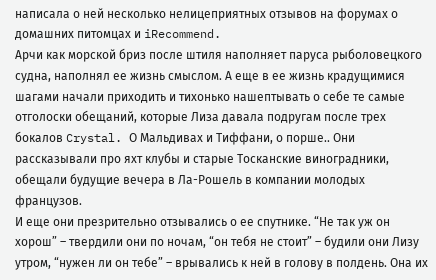написала о ней несколько нелицеприятных отзывов на форумах о домашних питомцах и iRecommend.
Арчи как морской бриз после штиля наполняет паруса рыболовецкого судна, наполнял ее жизнь смыслом. А еще в ее жизнь крадущимися шагами начали приходить и тихонько нашептывать о себе те самые отголоски обещаний, которые Лиза давала подругам после трех бокалов Crystal. О Мальдивах и Тиффани, о порше.. Они рассказывали про яхт клубы и старые Тосканские виноградники, обещали будущие вечера в Ла-Рошель в компании молодых французов.
И еще они презрительно отзывались о ее спутнике. “Не так уж он хорош” – твердили они по ночам, “он тебя не стоит” – будили они Лизу утром, “нужен ли он тебе” – врывались к ней в голову в полдень. Она их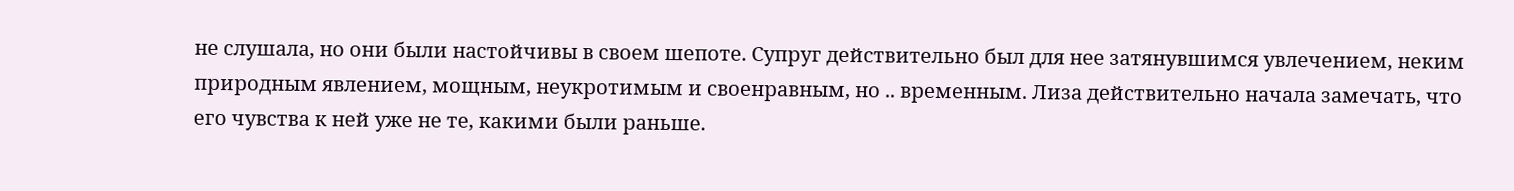не слушала, но они были настойчивы в своем шепоте. Супруг действительно был для нее затянувшимся увлечением, неким природным явлением, мощным, неукротимым и своенравным, но .. временным. Лиза действительно начала замечать, что его чувства к ней уже не те, какими были раньше.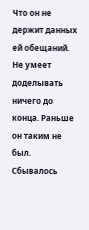Что он не держит данных ей обещаний. Не умеет доделывать ничего до конца. Раньше он таким не был. Сбывалось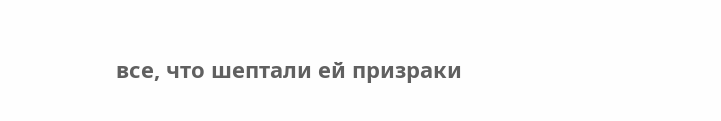все, что шептали ей призраки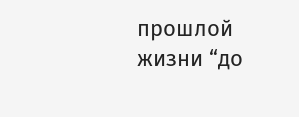прошлой жизни “до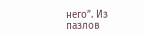него”. Из пазлов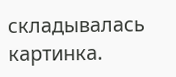складывалась картинка.